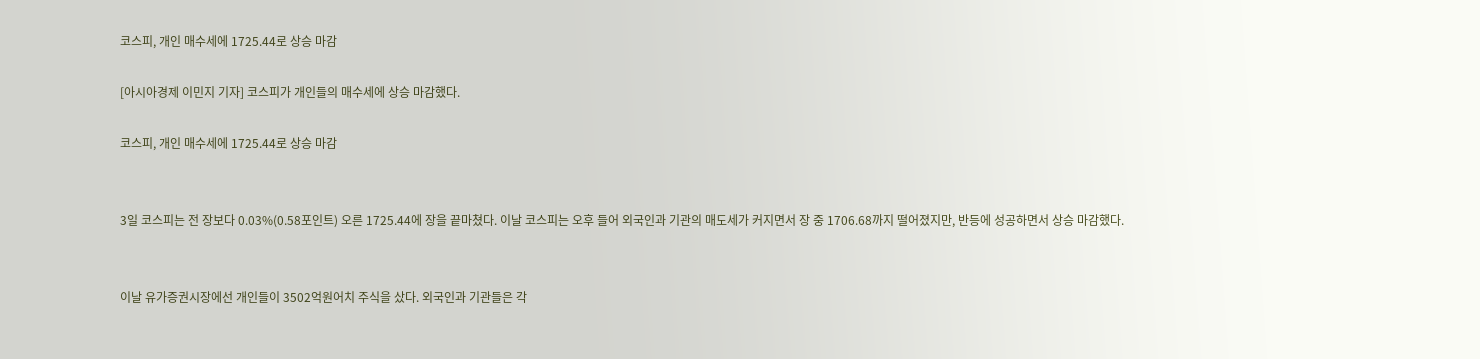코스피, 개인 매수세에 1725.44로 상승 마감

[아시아경제 이민지 기자] 코스피가 개인들의 매수세에 상승 마감했다.

코스피, 개인 매수세에 1725.44로 상승 마감


3일 코스피는 전 장보다 0.03%(0.58포인트) 오른 1725.44에 장을 끝마쳤다. 이날 코스피는 오후 들어 외국인과 기관의 매도세가 커지면서 장 중 1706.68까지 떨어졌지만, 반등에 성공하면서 상승 마감했다.


이날 유가증권시장에선 개인들이 3502억원어치 주식을 샀다. 외국인과 기관들은 각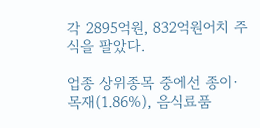각 2895억원, 832억원어치 주식을 팔았다.

업종 상위종목 중에선 종이·목재(1.86%), 음식료품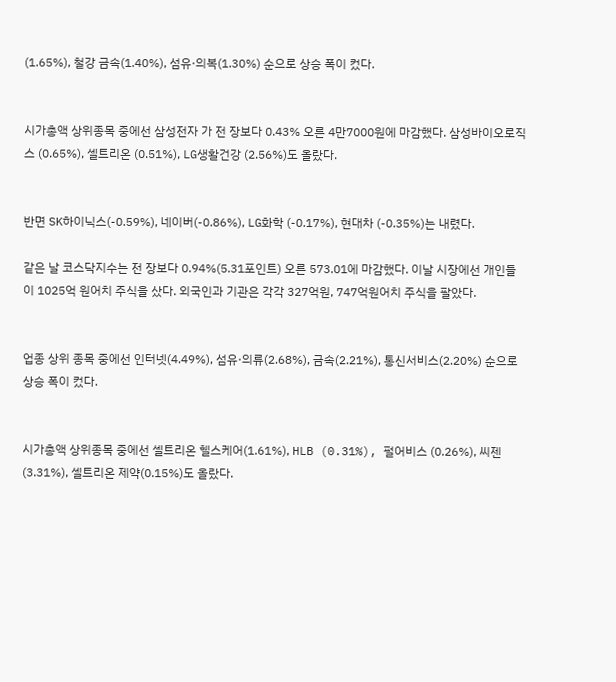(1.65%), 철강 금속(1.40%), 섬유·의복(1.30%) 순으로 상승 폭이 컸다.


시가총액 상위종목 중에선 삼성전자 가 전 장보다 0.43% 오른 4만7000원에 마감했다. 삼성바이오로직스 (0.65%), 셀트리온 (0.51%), LG생활건강 (2.56%)도 올랐다.


반면 SK하이닉스(-0.59%), 네이버(-0.86%), LG화학 (-0.17%), 현대차 (-0.35%)는 내렸다.

같은 날 코스닥지수는 전 장보다 0.94%(5.31포인트) 오른 573.01에 마감했다. 이날 시장에선 개인들이 1025억 원어치 주식을 샀다. 외국인과 기관은 각각 327억원, 747억원어치 주식을 팔았다.


업종 상위 종목 중에선 인터넷(4.49%), 섬유·의류(2.68%), 금속(2.21%), 통신서비스(2.20%) 순으로 상승 폭이 컸다.


시가총액 상위종목 중에선 셀트리온 헬스케어(1.61%), HLB (0.31%), 펄어비스 (0.26%), 씨젠 (3.31%), 셀트리온 제약(0.15%)도 올랐다.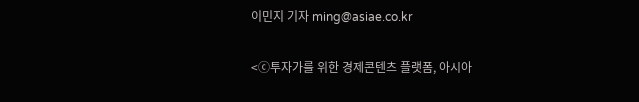이민지 기자 ming@asiae.co.kr

<ⓒ투자가를 위한 경제콘텐츠 플랫폼, 아시아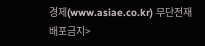경제(www.asiae.co.kr) 무단전재 배포금지>